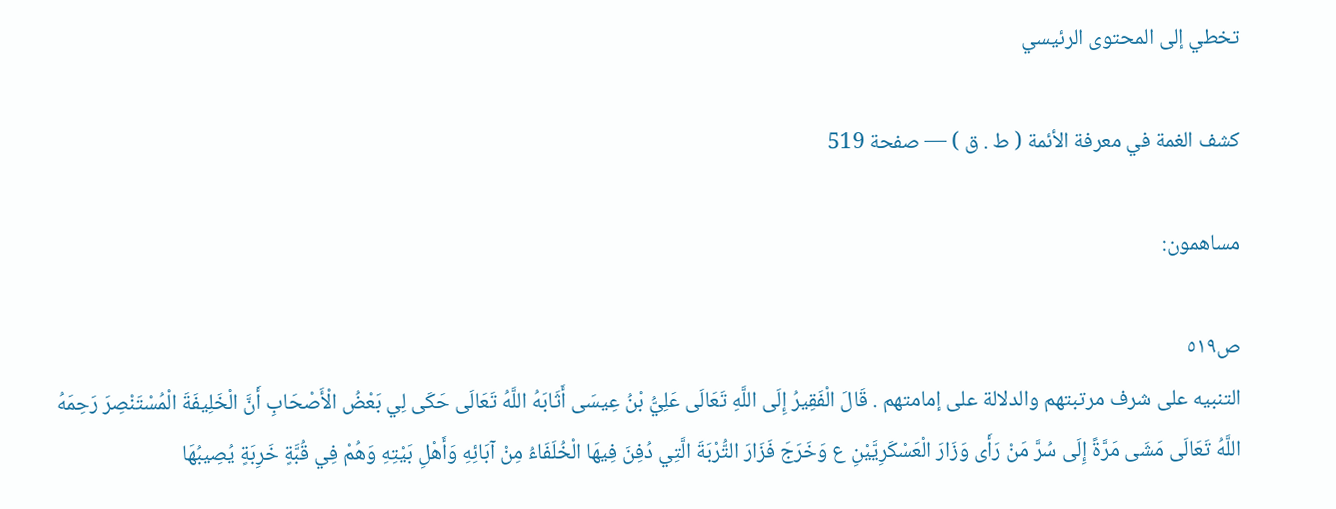تخطي إلى المحتوى الرئيسي

كشف الغمة في معرفة الأئمة ( ط . ق ) — صفحة 519

مساهمون:

ص٥١٩
التنبيه على شرف مرتبتهم والدلالة على إمامتهم . قَالَ الْفَقِيرُ إِلَى اللَّهِ تَعَالَى عَلِيُّ بْنُ عِيسَى أَثَابَهُ اللَّهُ تَعَالَى حَكَى لِي بَعْضُ الْأَصْحَابِ أَنَّ الْخَلِيفَةَ الْمُسْتَنْصِرَ رَحِمَهُ اللَّهُ تَعَالَى مَشَى مَرَّةً إِلَى سُرَّ مَنْ رَأَى وَزَارَ الْعَسْكَرِيَّيْنِ ع وَخَرَجَ فَزَارَ التُّرْبَةَ الَّتِي دُفِنَ فِيهَا الْخُلَفَاءُ مِنْ آبَائِهِ وَأَهْلِ بَيْتِهِ وَهُمْ فِي قُبَّةٍ خَرِبَةٍ يُصِيبُهَا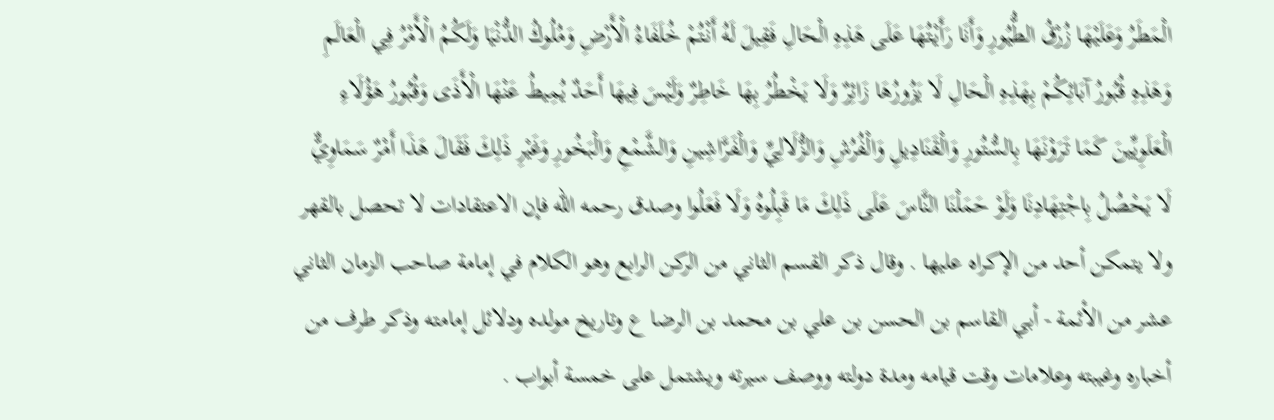الْمَطَرُ وَعَلَيْهَا زُرْقُ الطُّيُورِ وَأَنَا رَأَيْتُهَا عَلَى هَذِهِ الْحَالِ فَقِيلَ لَهُ أَنْتُمْ خُلَفَاءُ الْأَرْضِ وَمُلُوكُ الدُّنْيَا وَلَكُمُ الْأَمْرُ فِي الْعَالَمِ وَهَذِهِ قُبُورُ آبَائِكُمْ بِهَذِهِ الْحَالِ لَا يَزُورُهَا زَائِرٌ وَلَا يَخْطُرُ بِهَا خَاطِرٌ وَلَيْسَ فِيهَا أَحَدٌ يُمِيطُ عَنْهَا الْأَذَى وَقُبُورُ هَؤُلَاءِ الْعَلَوِيِّينَ كَمَا تَرَوْنَهَا بِالسُّتُورِ وَالْقَنَادِيلِ وَالْفُرُشِ وَالزُّلَالِيِّ وَالْفَرَّاشِينِ وَالشَّمْعِ وَالْبَخُورِ وَغَيْرِ ذَلِكَ فَقَالَ هَذَا أَمْرٌ سَمَاوِيٌّ لَا يَحْصُلُ بِاجْتِهَادِنَا وَلَوْ حَمَلْنَا النَّاسَ عَلَى ذَلِكَ مَا قَبِلُوهُ وَلَا فَعَلُوا وصدق رحمه الله فإن الاعتقادات لا تحصل بالقهر ولا يتمكن أحد من الإكراه عليها . وقال ذكر القسم الثاني من الركن الرابع وهو الكلام في إمامة صاحب الزمان الثاني عشر من الأئمة - أبي القاسم بن الحسن بن علي بن محمد بن الرضا ع وتاريخ مولده ودلائل إمامته وذكر طرف من أخباره وغيبته وعلامات وقت قيامه ومدة دولته ووصف سيرته ويشتمل على خمسة أبواب .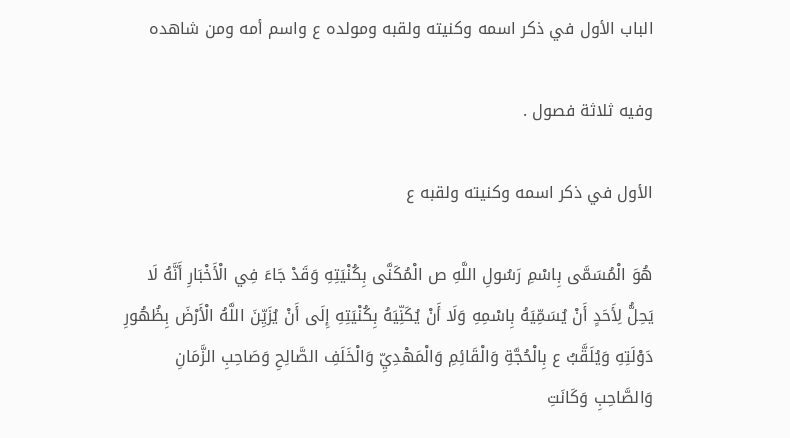الباب الأول في ذكر اسمه وكنيته ولقبه ومولده ع واسم أمه ومن شاهده

وفيه ثلاثة فصول .

الأول في ذكر اسمه وكنيته ولقبه ع

هُوَ الْمُسَمَّى بِاسْمِ رَسُولِ اللَّهِ ص الْمُكَنَّى بِكُنْيَتِهِ وَقَدْ جَاءَ فِي الْأَخْبَارِ أَنَّهُ لَا يَحِلُّ لِأَحَدٍ أَنْ يُسَمِّيَهُ بِاسْمِهِ وَلَا أَنْ يُكَنِّيَهُ بِكُنْيَتِهِ إِلَى أَنْ يُزَيِّنَ اللَّهُ الْأَرْضَ بِظُهُورِ دَوْلَتِهِ وَيُلَقَّبُ ع بِالْحُجَّةِ وَالْقَائِمِ وَالْمَهْدِيِّ وَالْخَلَفِ الصَّالِحِ وَصَاحِبِ الزَّمَانِ وَالصَّاحِبِ وَكَانَتِ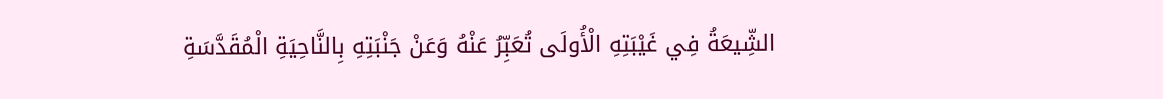الشِّيعَةُ فِي غَيْبَتِهِ الْأُولَى تُعَبِّرُ عَنْهُ وَعَنْ جَنْبَتِهِ بِالنَّاحِيَةِ الْمُقَدَّسَةِ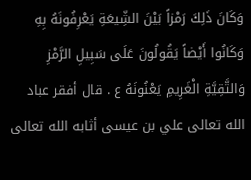وَكَانَ ذَلِكَ رَمْزاً بَيْنَ الشِّيعَةِ يَعْرِفُونَهُ بِهِ وَكَانُوا أَيْضاً يَقُولُونَ عَلَى سَبِيلِ الرَّمْزِ وَالتَّقِيَّةِ الْغَرِيمِ يَعْنُونَهُ ع . قال أفقر عباد الله تعالى علي بن عيسى أثابه الله تعالى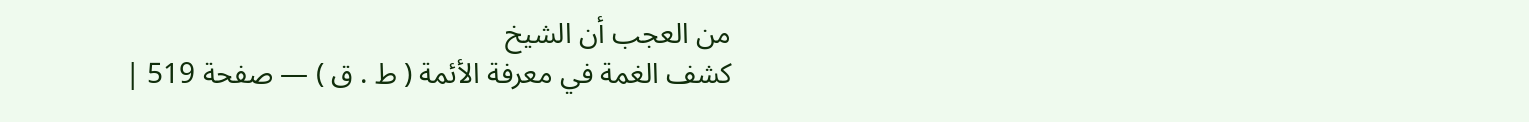من العجب أن الشيخ
كشف الغمة في معرفة الأئمة ( ط . ق ) — صفحة 519 |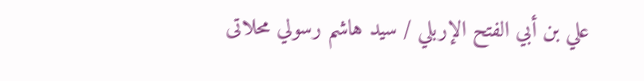علي بن أبي الفتح الإربلي / سيد هاشم رسولي محلاتى